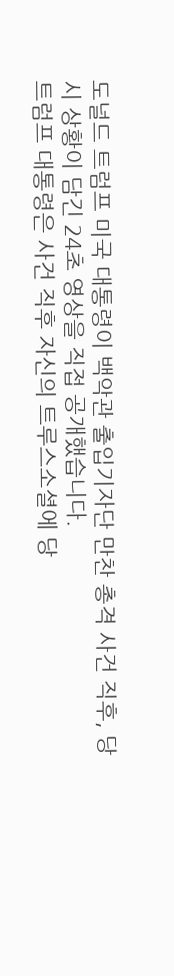도널드 트럼프 미국 대통령이 백악관 출입기자단 만찬 총격 사건 직후, 당시 상황이 담긴 24초 영상을 직접 공개했습니다.
트럼프 대통령은 사건 직후 자신의 트루스소셜에 당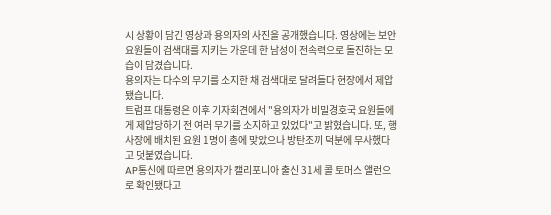시 상황이 담긴 영상과 용의자의 사진을 공개했습니다. 영상에는 보안요원들이 검색대를 지키는 가운데 한 남성이 전속력으로 돌진하는 모습이 담겼습니다.
용의자는 다수의 무기를 소지한 채 검색대로 달려들다 현장에서 제압됐습니다.
트럼프 대통령은 이후 기자회견에서 "용의자가 비밀경호국 요원들에게 제압당하기 전 여러 무기를 소지하고 있었다"고 밝혔습니다. 또, 행사장에 배치된 요원 1명이 총에 맞았으나 방탄조끼 덕분에 무사했다고 덧붙였습니다.
AP통신에 따르면 용의자가 캘리포니아 출신 31세 콜 토머스 앨런으로 확인됐다고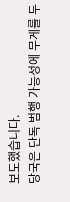보도했습니다.
당국은 단독 범행 가능성에 무게를 두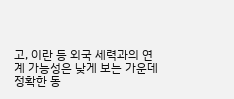고, 이란 등 외국 세력과의 연계 가능성은 낮게 보는 가운데 정확한 동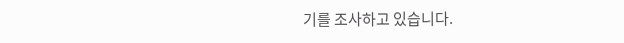기를 조사하고 있습니다.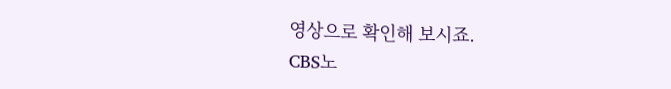영상으로 확인해 보시죠.
CBS노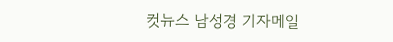컷뉴스 남성경 기자메일